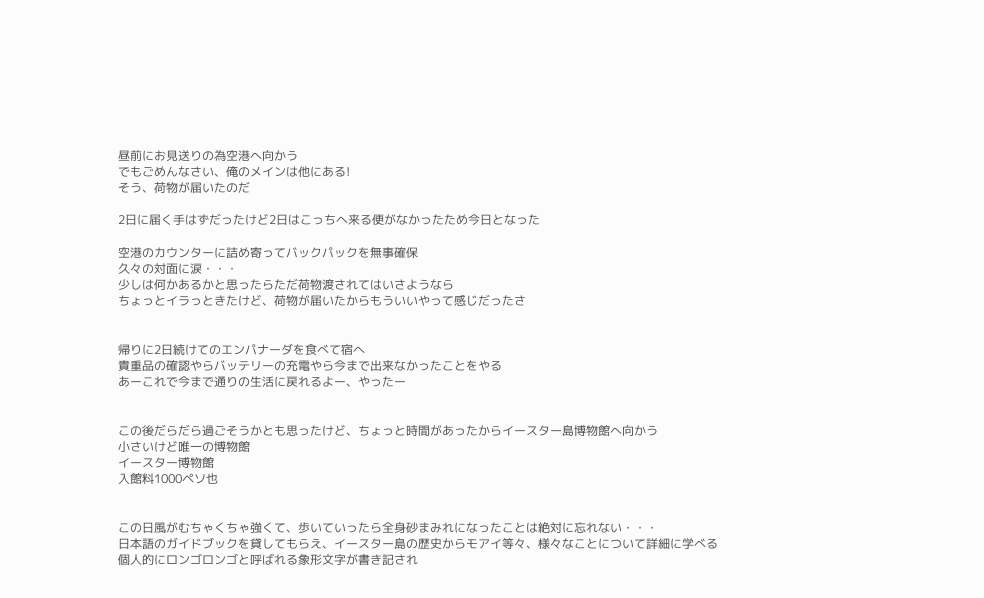昼前にお見送りの為空港へ向かう
でもごめんなさい、俺のメインは他にある!
そう、荷物が届いたのだ

2日に届く手はずだったけど2日はこっちへ来る便がなかったため今日となった

空港のカウンターに詰め寄ってバックパックを無事確保
久々の対面に涙・・・
少しは何かあるかと思ったらただ荷物渡されてはいさようなら
ちょっとイラっときたけど、荷物が届いたからもういいやって感じだったさ


帰りに2日続けてのエンパナーダを食べて宿へ
貴重品の確認やらバッテリーの充電やら今まで出来なかったことをやる
あーこれで今まで通りの生活に戻れるよー、やったー


この後だらだら過ごそうかとも思ったけど、ちょっと時間があったからイースター島博物館へ向かう
小さいけど唯一の博物館
イースター博物館
入館料1000ペソ也


この日風がむちゃくちゃ強くて、歩いていったら全身砂まみれになったことは絶対に忘れない・・・
日本語のガイドブックを貸してもらえ、イースター島の歴史からモアイ等々、様々なことについて詳細に学べる
個人的にロンゴロンゴと呼ばれる象形文字が書き記され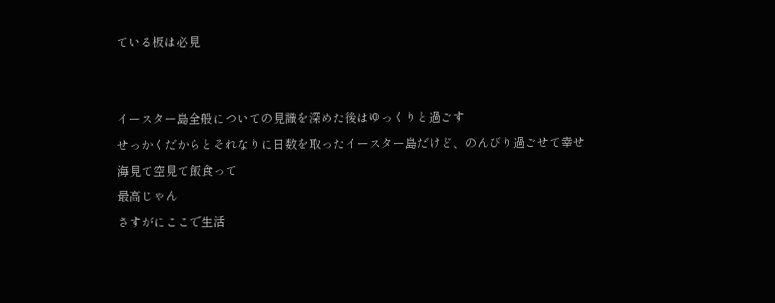ている板は必見


イースター島全般についての見識を深めた後はゆっくりと過ごす
せっかくだからとそれなりに日数を取ったイースター島だけど、のんびり過ごせて幸せ
海見て空見て飯食って
最高じゃん
さすがにここで生活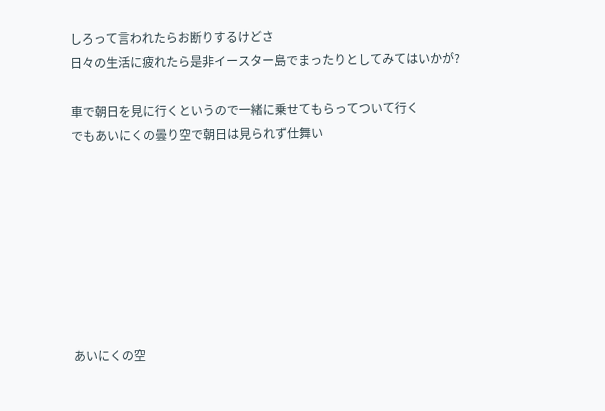しろって言われたらお断りするけどさ
日々の生活に疲れたら是非イースター島でまったりとしてみてはいかが?

車で朝日を見に行くというので一緒に乗せてもらってついて行く
でもあいにくの曇り空で朝日は見られず仕舞い








あいにくの空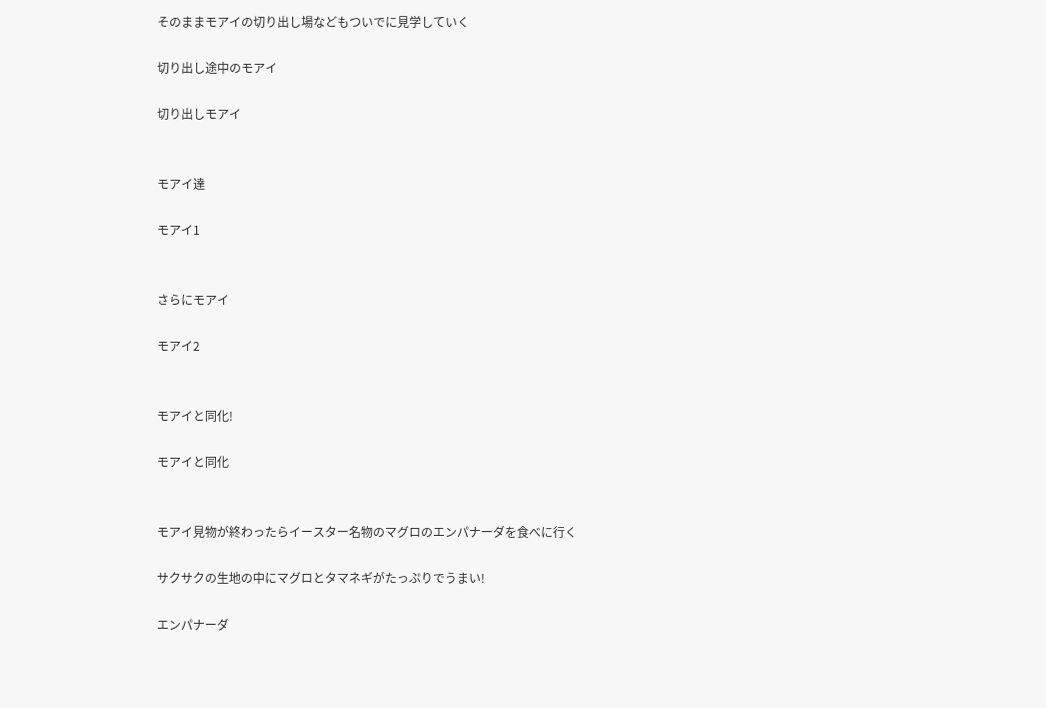そのままモアイの切り出し場などもついでに見学していく

切り出し途中のモアイ

切り出しモアイ


モアイ達

モアイ1


さらにモアイ

モアイ2


モアイと同化!

モアイと同化


モアイ見物が終わったらイースター名物のマグロのエンパナーダを食べに行く

サクサクの生地の中にマグロとタマネギがたっぷりでうまい!

エンパナーダ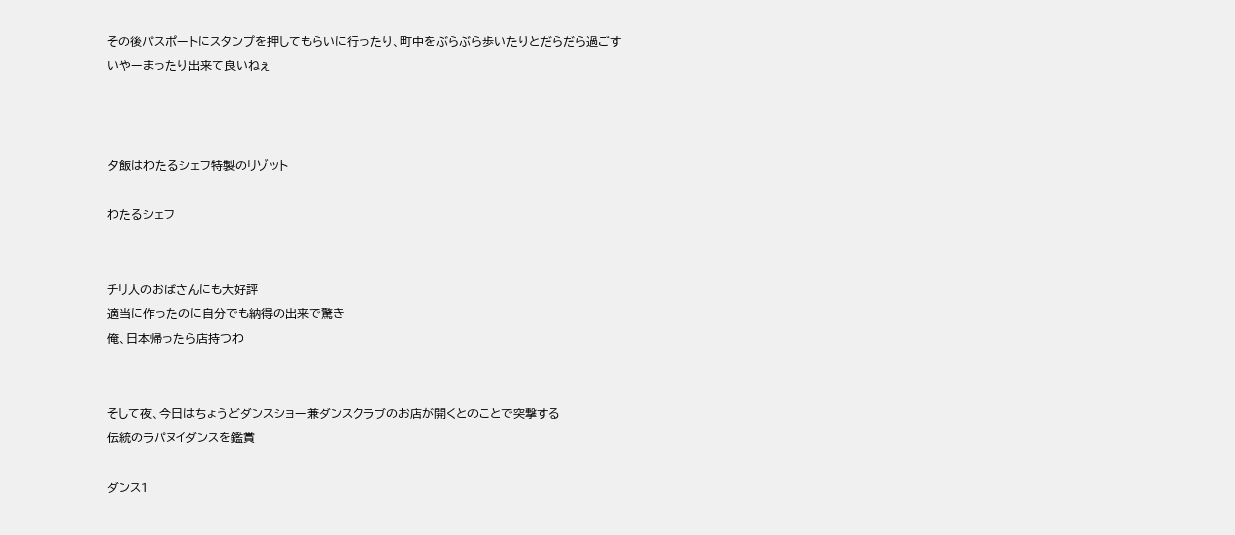その後パスポートにスタンプを押してもらいに行ったり、町中をぶらぶら歩いたりとだらだら過ごす
いやーまったり出来て良いねぇ



夕飯はわたるシェフ特製のリゾット

わたるシェフ


チリ人のおばさんにも大好評
適当に作ったのに自分でも納得の出来で驚き
俺、日本帰ったら店持つわ


そして夜、今日はちょうどダンスショー兼ダンスクラブのお店が開くとのことで突撃する
伝統のラパヌイダンスを鑑賞

ダンス1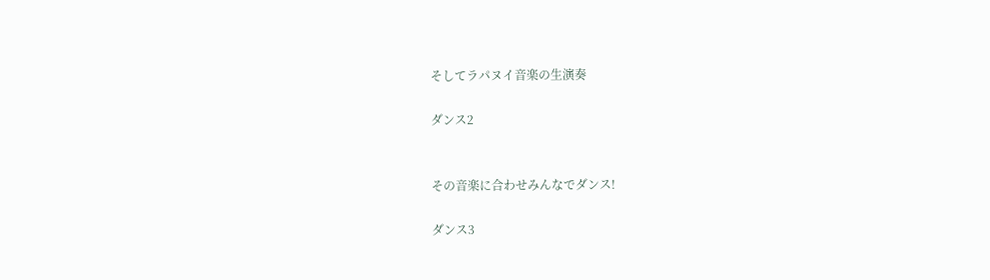そしてラパヌイ音楽の生演奏

ダンス2


その音楽に合わせみんなでダンス!

ダンス3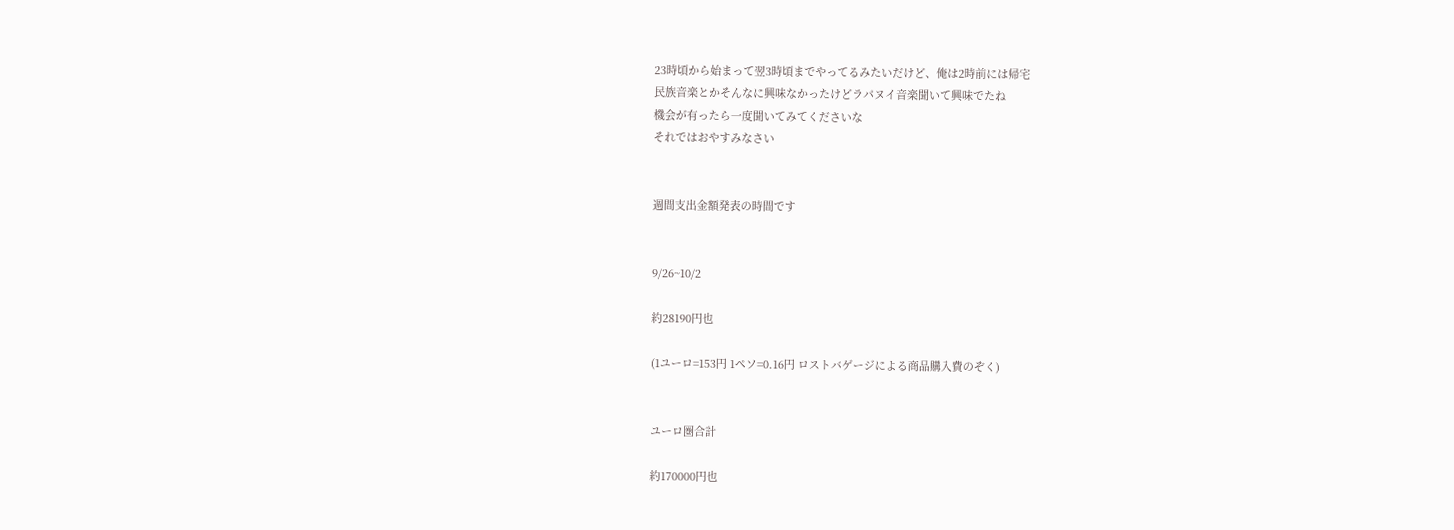23時頃から始まって翌3時頃までやってるみたいだけど、俺は2時前には帰宅
民族音楽とかそんなに興味なかったけどラパヌイ音楽聞いて興味でたね
機会が有ったら一度聞いてみてくださいな
それではおやすみなさい


週間支出金額発表の時間です


9/26~10/2

約28190円也

(1ユーロ=153円 1ペソ=0.16円 ロストバゲージによる商品購入費のぞく)


ユーロ圏合計

約170000円也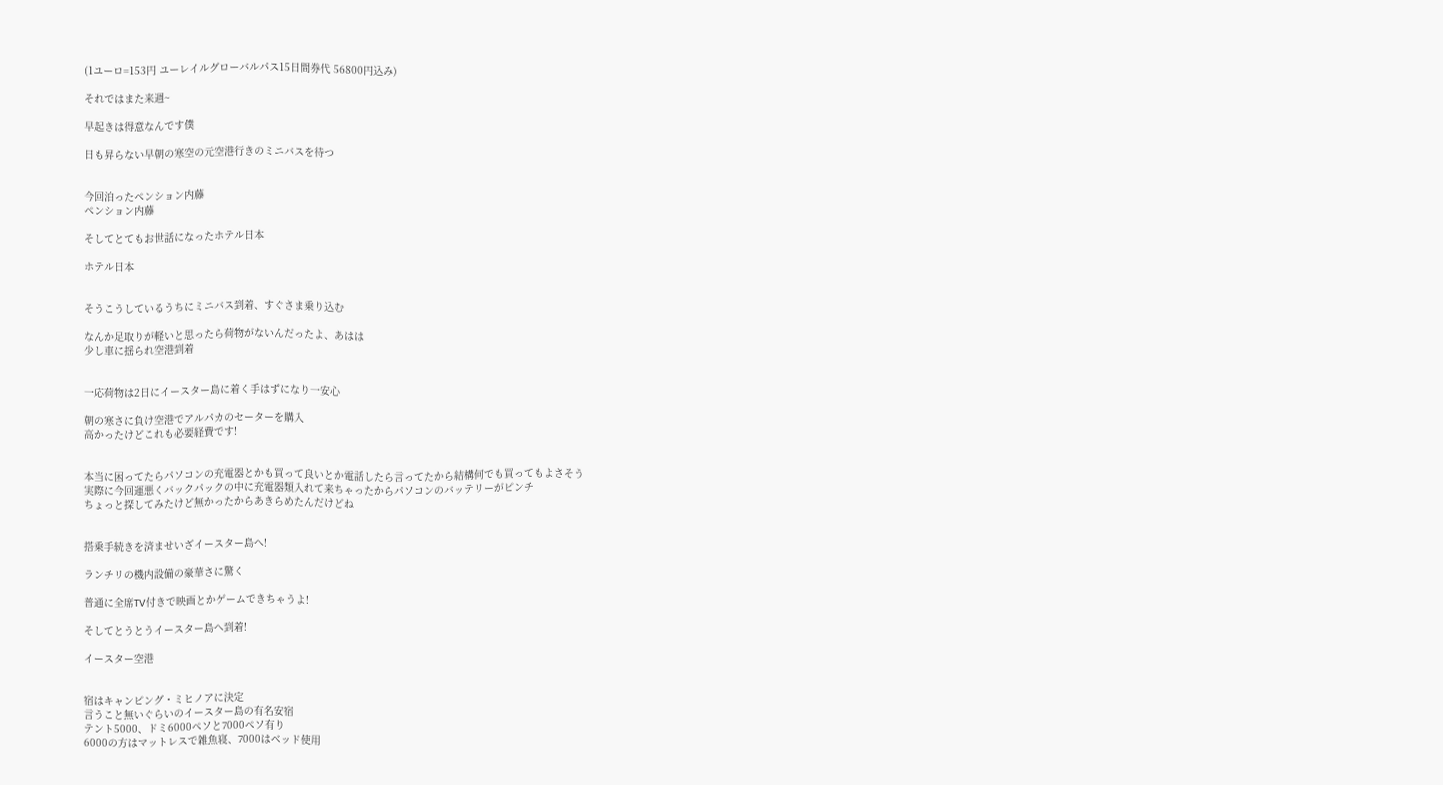(1ユーロ=153円 ユーレイルグローバルパス15日間券代 56800円込み)

それではまた来週~

早起きは得意なんです僕

日も昇らない早朝の寒空の元空港行きのミニバスを待つ


今回泊ったペンション内藤
ペンション内藤

そしてとてもお世話になったホテル日本

ホテル日本


そうこうしているうちにミニバス到着、すぐさま乗り込む

なんか足取りが軽いと思ったら荷物がないんだったよ、あはは
少し車に揺られ空港到着


一応荷物は2日にイースター島に着く手はずになり一安心

朝の寒さに負け空港でアルパカのセーターを購入
高かったけどこれも必要経費です!


本当に困ってたらパソコンの充電器とかも買って良いとか電話したら言ってたから結構何でも買ってもよさそう
実際に今回運悪くバックパックの中に充電器類入れて来ちゃったからパソコンのバッテリーがピンチ
ちょっと探してみたけど無かったからあきらめたんだけどね


搭乗手続きを済ませいざイースター島へ!

ランチリの機内設備の豪華さに驚く

普通に全席TV付きで映画とかゲームできちゃうよ!

そしてとうとうイースター島へ到着!

イースター空港


宿はキャンピング・ミヒノアに決定
言うこと無いぐらいのイースター島の有名安宿
テント5000、ドミ6000ペソと7000ペソ有り
6000の方はマットレスで雑魚寝、7000はベッド使用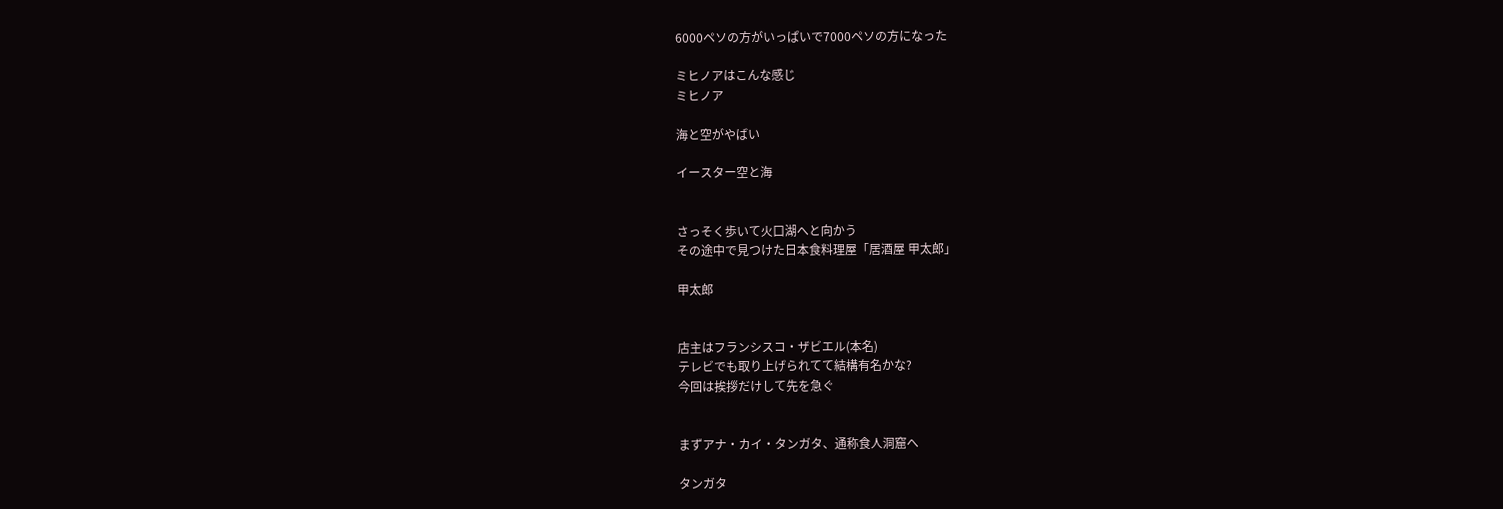6000ペソの方がいっぱいで7000ペソの方になった

ミヒノアはこんな感じ
ミヒノア

海と空がやばい

イースター空と海


さっそく歩いて火口湖へと向かう
その途中で見つけた日本食料理屋「居酒屋 甲太郎」

甲太郎


店主はフランシスコ・ザビエル(本名)
テレビでも取り上げられてて結構有名かな?
今回は挨拶だけして先を急ぐ


まずアナ・カイ・タンガタ、通称食人洞窟へ

タンガタ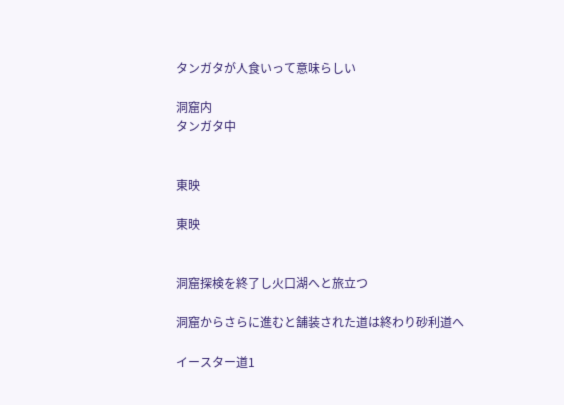タンガタが人食いって意味らしい

洞窟内
タンガタ中


東映

東映


洞窟探検を終了し火口湖へと旅立つ

洞窟からさらに進むと舗装された道は終わり砂利道へ

イースター道1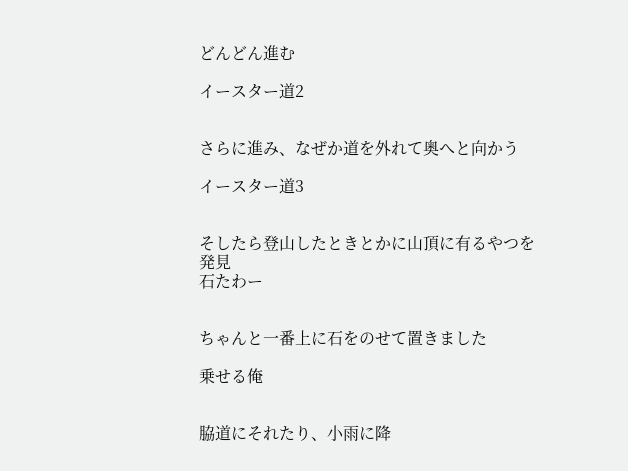どんどん進む

イースター道2


さらに進み、なぜか道を外れて奥へと向かう

イースター道3


そしたら登山したときとかに山頂に有るやつを発見
石たわー


ちゃんと一番上に石をのせて置きました

乗せる俺


脇道にそれたり、小雨に降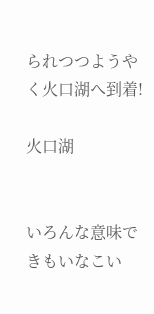られつつようやく火口湖へ到着!

火口湖


いろんな意味できもいなこい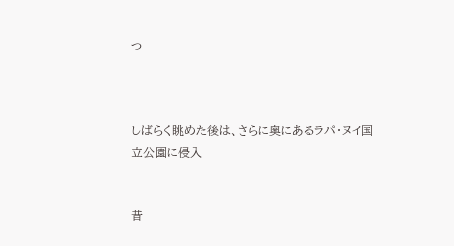つ



しばらく眺めた後は、さらに奥にあるラパ・ヌイ国立公園に侵入


昔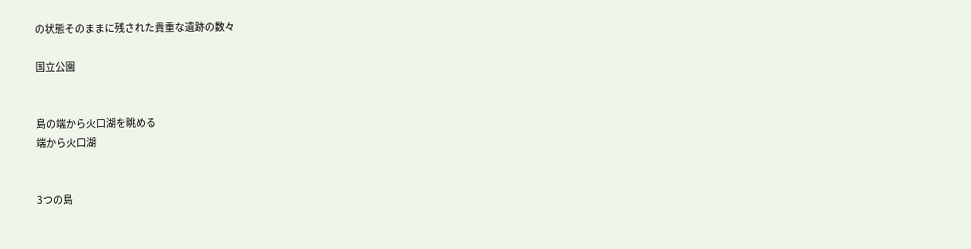の状態そのままに残された貴重な遺跡の数々

国立公園


島の端から火口湖を眺める
端から火口湖


3つの島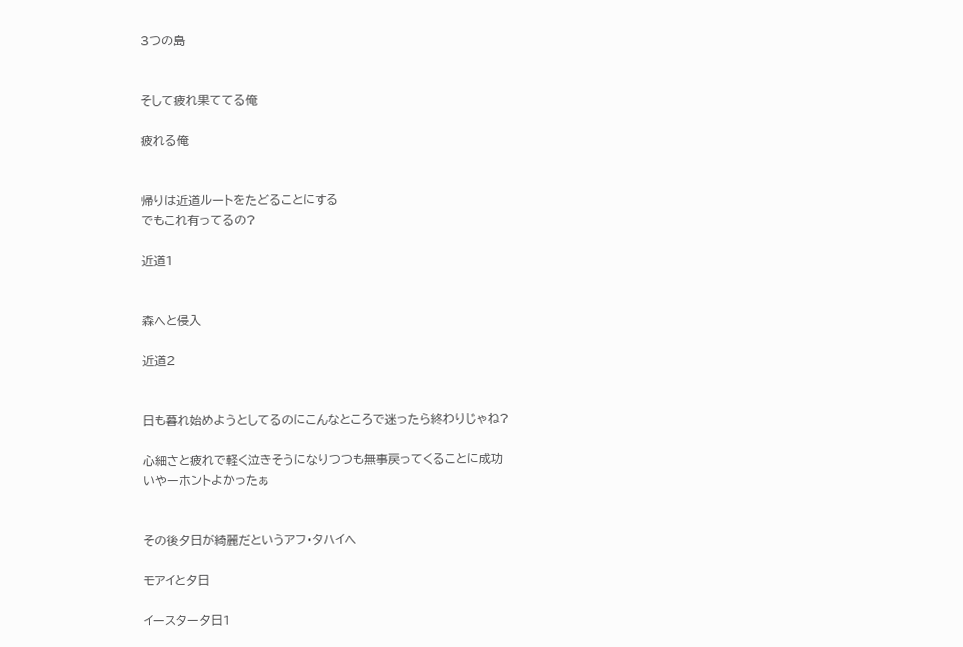3つの島


そして疲れ果ててる俺

疲れる俺


帰りは近道ルートをたどることにする
でもこれ有ってるの?

近道1


森へと侵入

近道2


日も暮れ始めようとしてるのにこんなところで迷ったら終わりじゃね?

心細さと疲れで軽く泣きそうになりつつも無事戻ってくることに成功
いやーホントよかったぁ


その後夕日が綺麗だというアフ・タハイへ

モアイと夕日

イースター夕日1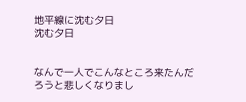地平線に沈む夕日
沈む夕日


なんで一人でこんなところ来たんだろうと悲しくなりまし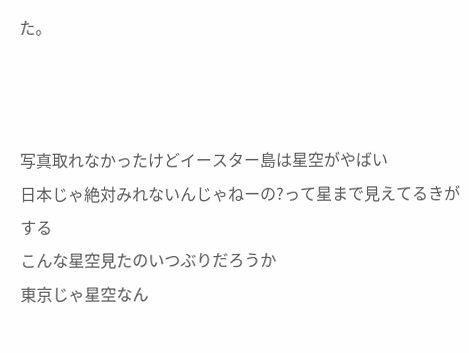た。



写真取れなかったけどイースター島は星空がやばい
日本じゃ絶対みれないんじゃねーの?って星まで見えてるきがする
こんな星空見たのいつぶりだろうか
東京じゃ星空なん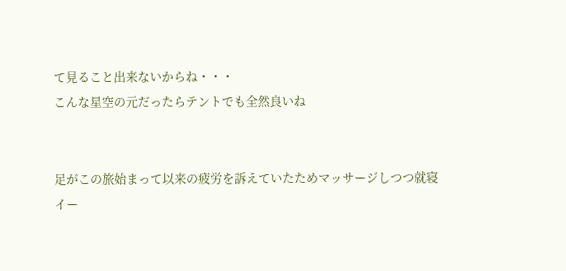て見ること出来ないからね・・・
こんな星空の元だったらテントでも全然良いね


足がこの旅始まって以来の疲労を訴えていたためマッサージしつつ就寝
イー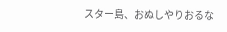スター島、おぬしやりおるな